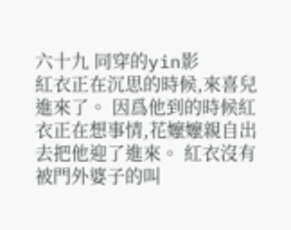六十九 同穿的yin影
紅衣正在沉思的時候,來喜兒進來了。 因爲他到的時候紅衣正在想事情,花嬤嬤親自出去把他迎了進來。 紅衣沒有被門外婆子的叫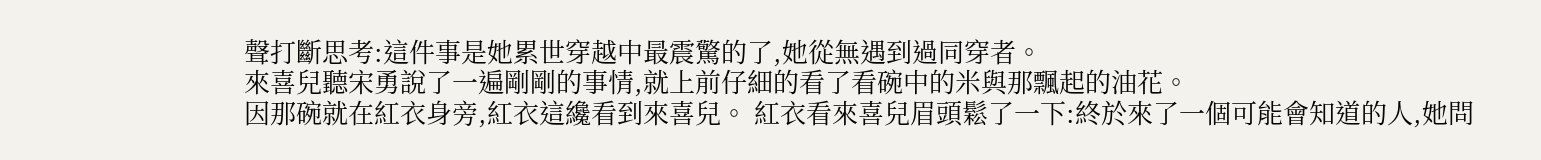聲打斷思考:這件事是她累世穿越中最震驚的了,她從無遇到過同穿者。
來喜兒聽宋勇說了一遍剛剛的事情,就上前仔細的看了看碗中的米與那飄起的油花。
因那碗就在紅衣身旁,紅衣這纔看到來喜兒。 紅衣看來喜兒眉頭鬆了一下:終於來了一個可能會知道的人,她問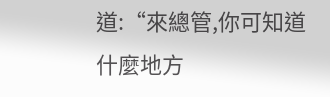道:“來總管,你可知道什麼地方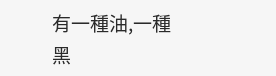有一種油,一種黑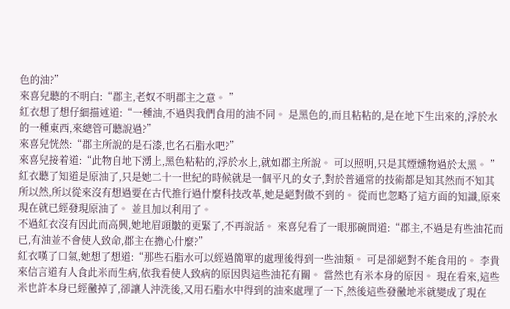色的油?”
來喜兒聽的不明白:“郡主,老奴不明郡主之意。 ”
紅衣想了想仔細描述道:“一種油,不過與我們食用的油不同。 是黑色的,而且粘粘的,是在地下生出來的,浮於水的一種東西,來總管可聽說過?”
來喜兒恍然:“郡主所說的是石漆,也名石脂水吧?”
來喜兒接着道:“此物自地下湧上,黑色粘粘的,浮於水上,就如郡主所說。 可以照明,只是其煙燻物過於太黑。 ”
紅衣聽了知道是原油了,只是她二十一世紀的時候就是一個平凡的女子,對於普通常的技術都是知其然而不知其所以然,所以從來沒有想過要在古代推行過什麼科技改革,她是絕對做不到的。 從而也忽略了這方面的知識,原來現在就已經發現原油了。 並且加以利用了。
不過紅衣沒有因此而高興,她地眉頭皺的更緊了,不再說話。 來喜兒看了一眼那碗問道:“郡主,不過是有些油花而已,有油並不會使人致命,郡主在擔心什麼?”
紅衣嘆了口氣,她想了想道:“那些石脂水可以經過簡單的處理後得到一些油類。 可是卻絕對不能食用的。 李貴來信言道有人食此米而生病,依我看使人致病的原因與這些油花有關。 當然也有米本身的原因。 現在看來,這些米也許本身已經黴掉了,卻讓人沖洗後,又用石脂水中得到的油來處理了一下,然後這些發黴地米就變成了現在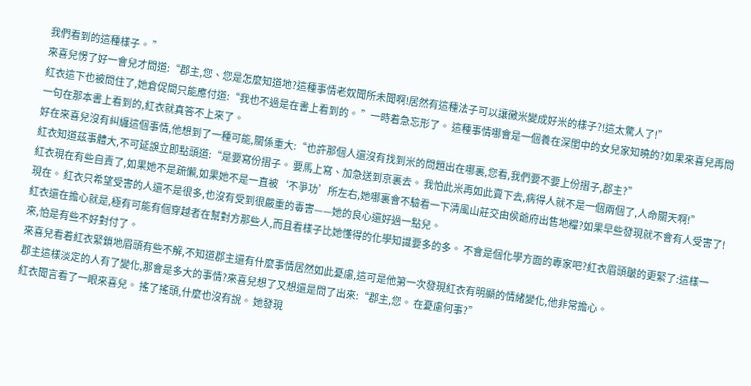我們看到的這種樣子。 ”
來喜兒愣了好一會兒才問道:“郡主,您、您是怎麼知道地?這種事情老奴聞所未聞啊!居然有這種法子可以讓黴米變成好米的樣子?!這太驚人了!”
紅衣這下也被問住了,她倉促間只能應付道:“我也不過是在書上看到的。 ”一時着急忘形了。 這種事情哪會是一個養在深閨中的女兒家知曉的?如果來喜兒再問一句在那本書上看到的,紅衣就真答不上來了。
好在來喜兒沒有糾纏這個事情,他想到了一種可能,關係重大:“也許那個人還沒有找到米的問題出在哪裏,您看,我們要不要上份摺子,郡主?”
紅衣知道茲事體大,不可延誤立即點頭道:“是要寫份摺子。 要馬上寫、加急送到京裏去。 我怕此米再如此賣下去,病得人就不是一個兩個了,人命關天啊!”
紅衣現在有些自責了,如果她不是疏懶,如果她不是一直被‘不爭功’所左右,她哪裏會不驗看一下清風山莊交由侯爺府出售地糧?如果早些發現就不會有人受害了!現在。 紅衣只希望受害的人還不是很多,也沒有受到很嚴重的毒害——她的良心還好過一點兒。
紅衣還在擔心就是,極有可能有個穿越者在幫對方那些人,而且看樣子比她懂得的化學知識要多的多。 不會是個化學方面的專家吧?紅衣眉頭皺的更緊了:這樣一來,怕是有些不好對付了。
來喜兒看着紅衣緊鎖地眉頭有些不解,不知道郡主還有什麼事情居然如此憂慮,這可是他第一次發現紅衣有明顯的情緒變化,他非常擔心。
郡主這樣淡定的人有了變化,那會是多大的事情?來喜兒想了又想還是問了出來:“郡主,您。 在憂慮何事?”
紅衣聞言看了一眼來喜兒。 搖了搖頭,什麼也沒有說。 她發現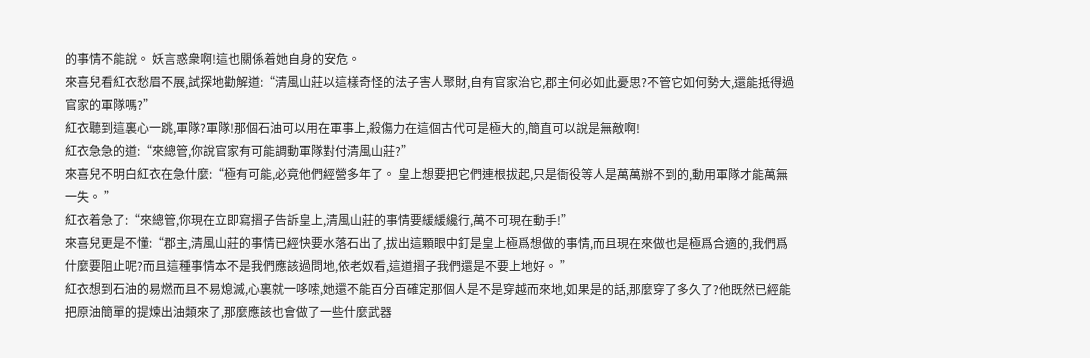的事情不能說。 妖言惑衆啊!這也關係着她自身的安危。
來喜兒看紅衣愁眉不展,試探地勸解道:“清風山莊以這樣奇怪的法子害人聚財,自有官家治它,郡主何必如此憂思?不管它如何勢大,還能抵得過官家的軍隊嗎?”
紅衣聽到這裏心一跳,軍隊?軍隊!那個石油可以用在軍事上,殺傷力在這個古代可是極大的,簡直可以說是無敵啊!
紅衣急急的道:“來總管,你說官家有可能調動軍隊對付清風山莊?”
來喜兒不明白紅衣在急什麼:“極有可能,必竟他們經營多年了。 皇上想要把它們連根拔起,只是衙役等人是萬萬辦不到的,動用軍隊才能萬無一失。 ”
紅衣着急了:“來總管,你現在立即寫摺子告訴皇上,清風山莊的事情要緩緩纔行,萬不可現在動手!”
來喜兒更是不懂:“郡主,清風山莊的事情已經快要水落石出了,拔出這顆眼中釘是皇上極爲想做的事情,而且現在來做也是極爲合適的,我們爲什麼要阻止呢?而且這種事情本不是我們應該過問地,依老奴看,這道摺子我們還是不要上地好。 ”
紅衣想到石油的易燃而且不易熄滅,心裏就一哆嗦,她還不能百分百確定那個人是不是穿越而來地,如果是的話,那麼穿了多久了?他既然已經能把原油簡單的提煉出油類來了,那麼應該也會做了一些什麼武器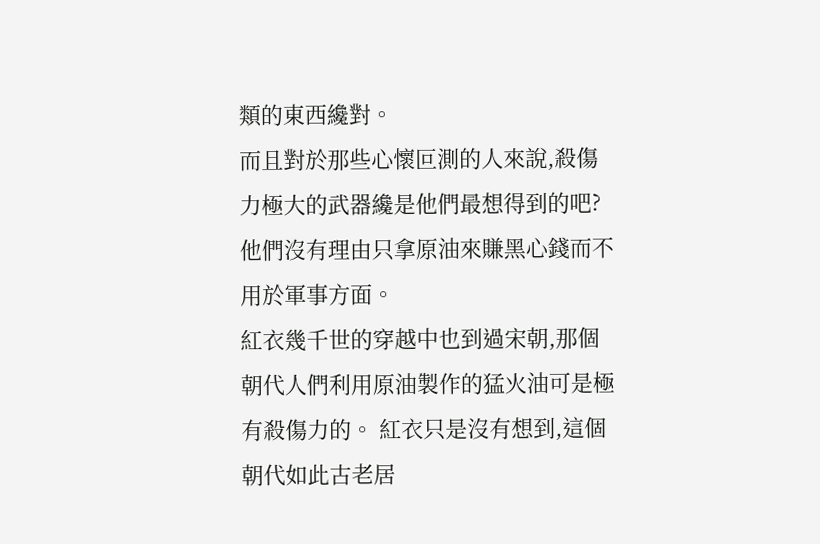類的東西纔對。
而且對於那些心懷叵測的人來說,殺傷力極大的武器纔是他們最想得到的吧?他們沒有理由只拿原油來賺黑心錢而不用於軍事方面。
紅衣幾千世的穿越中也到過宋朝,那個朝代人們利用原油製作的猛火油可是極有殺傷力的。 紅衣只是沒有想到,這個朝代如此古老居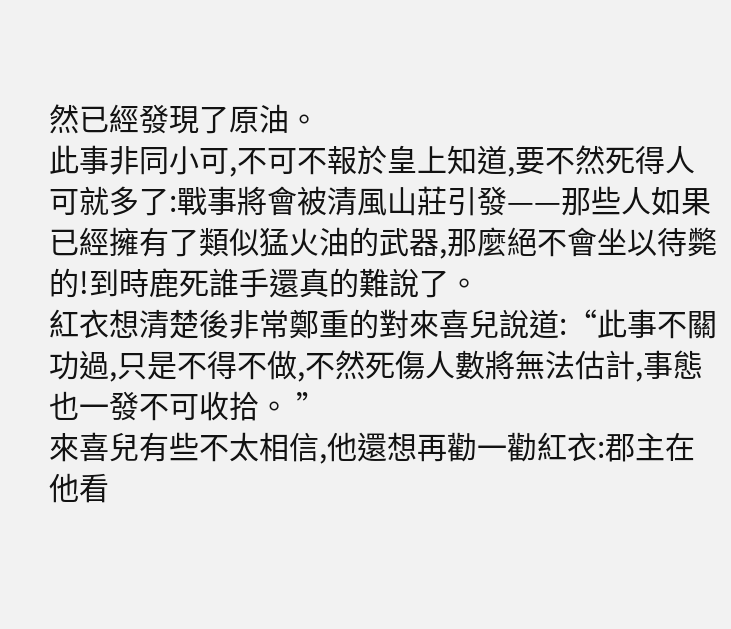然已經發現了原油。
此事非同小可,不可不報於皇上知道,要不然死得人可就多了:戰事將會被清風山莊引發——那些人如果已經擁有了類似猛火油的武器,那麼絕不會坐以待斃的!到時鹿死誰手還真的難說了。
紅衣想清楚後非常鄭重的對來喜兒說道:“此事不關功過,只是不得不做,不然死傷人數將無法估計,事態也一發不可收拾。 ”
來喜兒有些不太相信,他還想再勸一勸紅衣:郡主在他看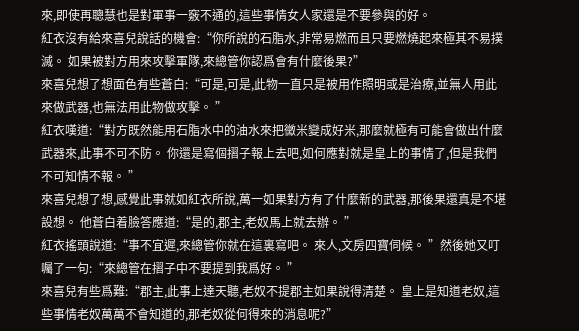來,即使再聰慧也是對軍事一竅不通的,這些事情女人家還是不要參與的好。
紅衣沒有給來喜兒說話的機會:“你所說的石脂水,非常易燃而且只要燃燒起來極其不易撲滅。 如果被對方用來攻擊軍隊,來總管你認爲會有什麼後果?”
來喜兒想了想面色有些蒼白:“可是,可是,此物一直只是被用作照明或是治療,並無人用此來做武器,也無法用此物做攻擊。 ”
紅衣嘆道:“對方既然能用石脂水中的油水來把黴米變成好米,那麼就極有可能會做出什麼武器來,此事不可不防。 你還是寫個摺子報上去吧,如何應對就是皇上的事情了,但是我們不可知情不報。 ”
來喜兒想了想,感覺此事就如紅衣所說,萬一如果對方有了什麼新的武器,那後果還真是不堪設想。 他蒼白着臉答應道:“是的,郡主,老奴馬上就去辦。 ”
紅衣搖頭說道:“事不宜遲,來總管你就在這裏寫吧。 來人,文房四寶伺候。 ”然後她又叮囑了一句:“來總管在摺子中不要提到我爲好。 ”
來喜兒有些爲難:“郡主,此事上達天聽,老奴不提郡主如果說得清楚。 皇上是知道老奴,這些事情老奴萬萬不會知道的,那老奴從何得來的消息呢?”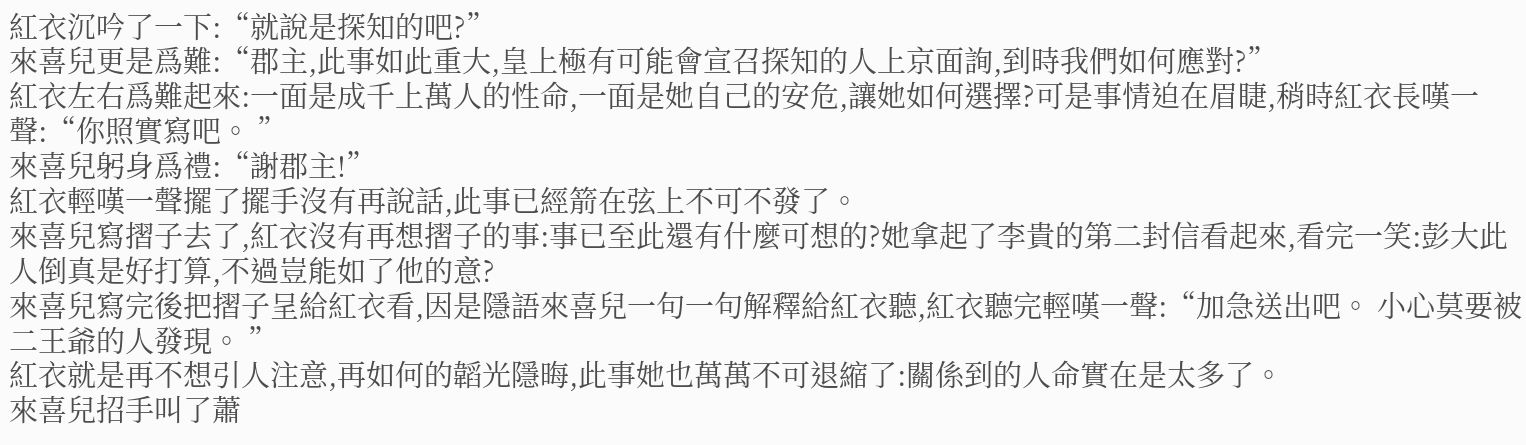紅衣沉吟了一下:“就說是探知的吧?”
來喜兒更是爲難:“郡主,此事如此重大,皇上極有可能會宣召探知的人上京面詢,到時我們如何應對?”
紅衣左右爲難起來:一面是成千上萬人的性命,一面是她自己的安危,讓她如何選擇?可是事情迫在眉睫,稍時紅衣長嘆一聲:“你照實寫吧。 ”
來喜兒躬身爲禮:“謝郡主!”
紅衣輕嘆一聲擺了擺手沒有再說話,此事已經箭在弦上不可不發了。
來喜兒寫摺子去了,紅衣沒有再想摺子的事:事已至此還有什麼可想的?她拿起了李貴的第二封信看起來,看完一笑:彭大此人倒真是好打算,不過豈能如了他的意?
來喜兒寫完後把摺子呈給紅衣看,因是隱語來喜兒一句一句解釋給紅衣聽,紅衣聽完輕嘆一聲:“加急送出吧。 小心莫要被二王爺的人發現。 ”
紅衣就是再不想引人注意,再如何的韜光隱晦,此事她也萬萬不可退縮了:關係到的人命實在是太多了。
來喜兒招手叫了蕭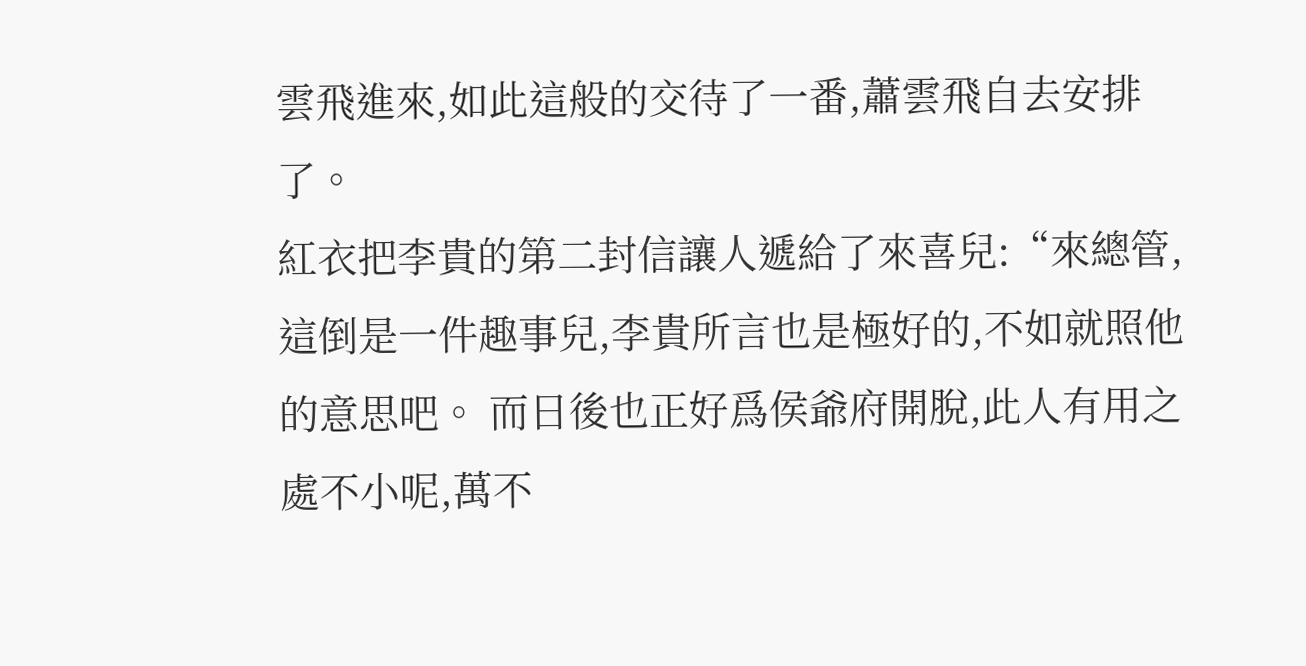雲飛進來,如此這般的交待了一番,蕭雲飛自去安排了。
紅衣把李貴的第二封信讓人遞給了來喜兒:“來總管,這倒是一件趣事兒,李貴所言也是極好的,不如就照他的意思吧。 而日後也正好爲侯爺府開脫,此人有用之處不小呢,萬不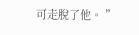可走脫了他。 ”